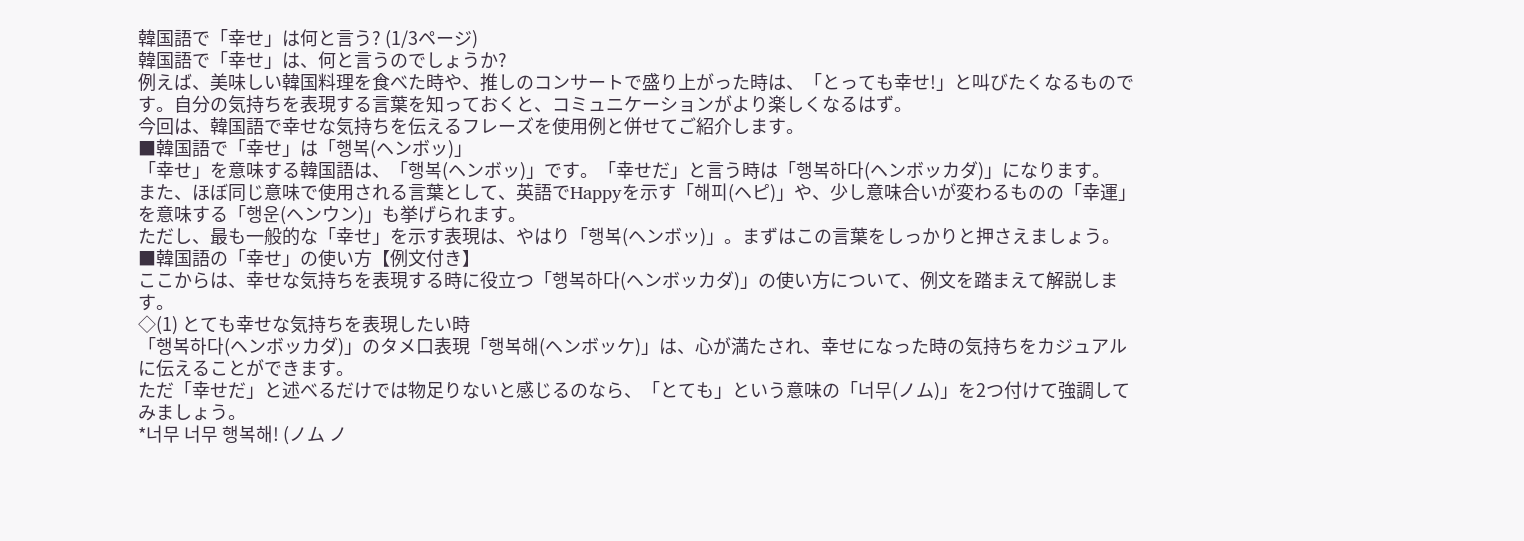韓国語で「幸せ」は何と言う? (1/3ページ)
韓国語で「幸せ」は、何と言うのでしょうか?
例えば、美味しい韓国料理を食べた時や、推しのコンサートで盛り上がった時は、「とっても幸せ!」と叫びたくなるものです。自分の気持ちを表現する言葉を知っておくと、コミュニケーションがより楽しくなるはず。
今回は、韓国語で幸せな気持ちを伝えるフレーズを使用例と併せてご紹介します。
■韓国語で「幸せ」は「행복(ヘンボッ)」
「幸せ」を意味する韓国語は、「행복(ヘンボッ)」です。「幸せだ」と言う時は「행복하다(ヘンボッカダ)」になります。
また、ほぼ同じ意味で使用される言葉として、英語でHappyを示す「해피(ヘピ)」や、少し意味合いが変わるものの「幸運」を意味する「행운(ヘンウン)」も挙げられます。
ただし、最も一般的な「幸せ」を示す表現は、やはり「행복(ヘンボッ)」。まずはこの言葉をしっかりと押さえましょう。
■韓国語の「幸せ」の使い方【例文付き】
ここからは、幸せな気持ちを表現する時に役立つ「행복하다(ヘンボッカダ)」の使い方について、例文を踏まえて解説します。
◇(1) とても幸せな気持ちを表現したい時
「행복하다(ヘンボッカダ)」のタメ口表現「행복해(ヘンボッケ)」は、心が満たされ、幸せになった時の気持ちをカジュアルに伝えることができます。
ただ「幸せだ」と述べるだけでは物足りないと感じるのなら、「とても」という意味の「너무(ノム)」を2つ付けて強調してみましょう。
*너무 너무 행복해! (ノム ノ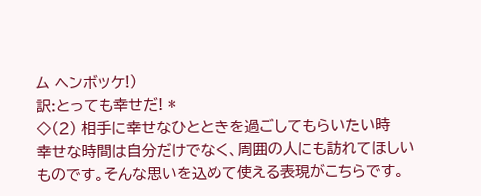ム ヘンボッケ!)
訳:とっても幸せだ! *
◇(2) 相手に幸せなひとときを過ごしてもらいたい時
幸せな時間は自分だけでなく、周囲の人にも訪れてほしいものです。そんな思いを込めて使える表現がこちらです。